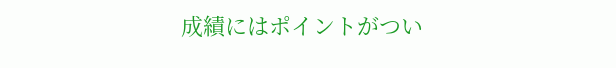成績にはポイントがつい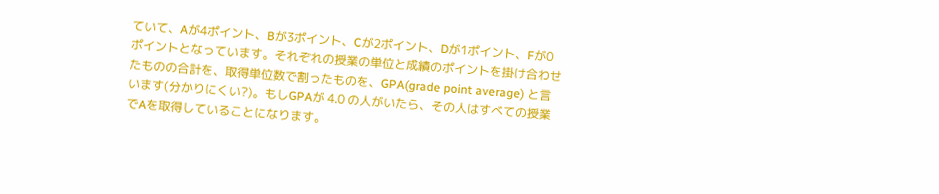ていて、Aが4ポイント、Bが3ポイント、Cが2ポイント、Dが1ポイント、Fが0ポイントとなっています。それぞれの授業の単位と成績のポイントを掛け合わせたものの合計を、取得単位数で割ったものを、GPA(grade point average) と言います(分かりにくい?)。もしGPAが 4.0 の人がいたら、その人はすべての授業でAを取得していることになります。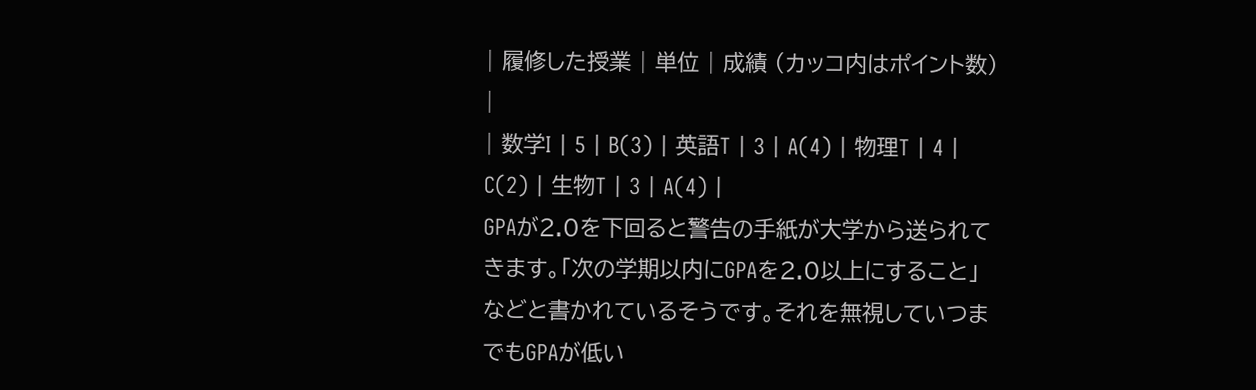| 履修した授業 | 単位 | 成績 (カッコ内はポイント数) |
| 数学I | 5 | B(3) | 英語T | 3 | A(4) | 物理T | 4 | C(2) | 生物T | 3 | A(4) |
GPAが2.0を下回ると警告の手紙が大学から送られてきます。「次の学期以内にGPAを2.0以上にすること」などと書かれているそうです。それを無視していつまでもGPAが低い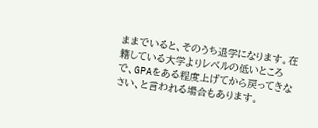ままでいると、そのうち退学になります。在籍している大学よりレベルの低いところで、GPAをある程度上げてから戻ってきなさい、と言われる場合もあります。